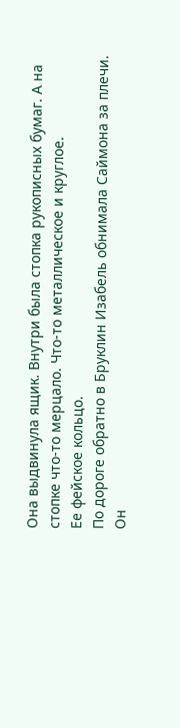Она выдвинула ящик. Внутри была стопка рукописных бумаг. А на стопке что-то мерцало. Что-то металлическое и круглое.
Ее фейское кольцо.
По дороге обратно в Бруклин Изабель обнимала Саймона за плечи. Он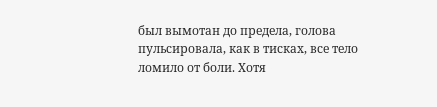был вымотан до предела, голова пульсировала, как в тисках, все тело ломило от боли. Хотя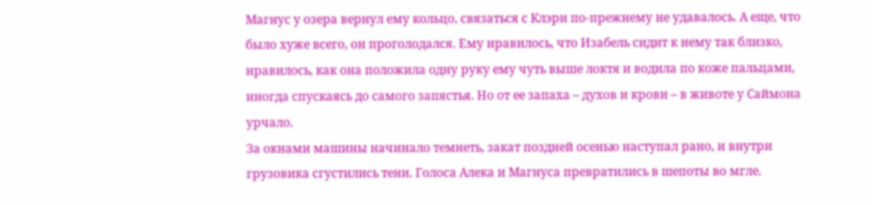Магнус у озера вернул ему кольцо, связаться с Клэри по-прежнему не удавалось. А еще, что было хуже всего, он проголодался. Ему нравилось, что Изабель сидит к нему так близко, нравилось, как она положила одну руку ему чуть выше локтя и водила по коже пальцами, иногда спускаясь до самого запястья. Но от ее запаха – духов и крови – в животе у Саймона урчало.
За окнами машины начинало темнеть, закат поздней осенью наступал рано, и внутри грузовика сгустились тени. Голоса Алека и Магнуса превратились в шепоты во мгле.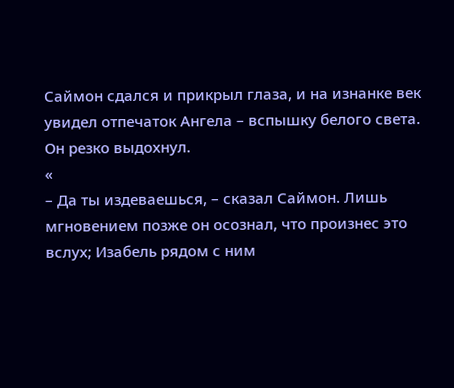Саймон сдался и прикрыл глаза, и на изнанке век увидел отпечаток Ангела – вспышку белого света.
Он резко выдохнул.
«
– Да ты издеваешься, – сказал Саймон. Лишь мгновением позже он осознал, что произнес это вслух; Изабель рядом с ним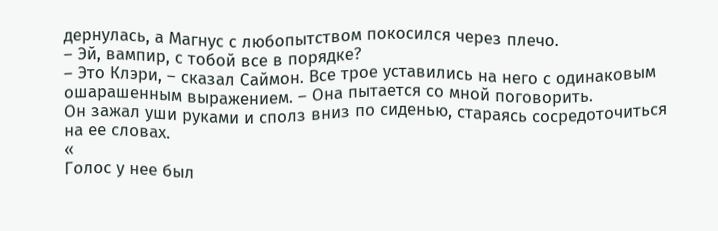дернулась, а Магнус с любопытством покосился через плечо.
– Эй, вампир, с тобой все в порядке?
– Это Клэри, – сказал Саймон. Все трое уставились на него с одинаковым ошарашенным выражением. – Она пытается со мной поговорить.
Он зажал уши руками и сполз вниз по сиденью, стараясь сосредоточиться на ее словах.
«
Голос у нее был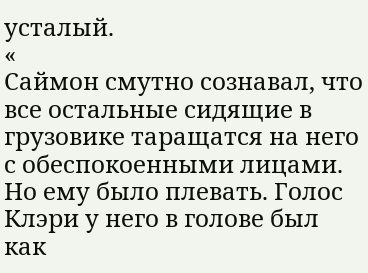усталый.
«
Саймон смутно сознавал, что все остальные сидящие в грузовике таращатся на него с обеспокоенными лицами. Но ему было плевать. Голос Клэри у него в голове был как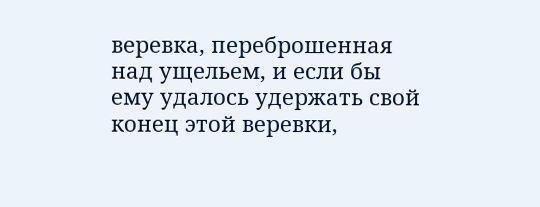веревка, переброшенная над ущельем, и если бы ему удалось удержать свой конец этой веревки,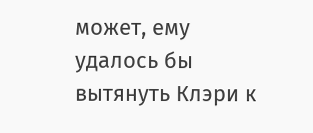может, ему удалось бы вытянуть Клэри к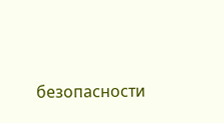безопасности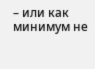– или как минимум не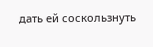дать ей соскользнуть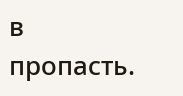в пропасть.